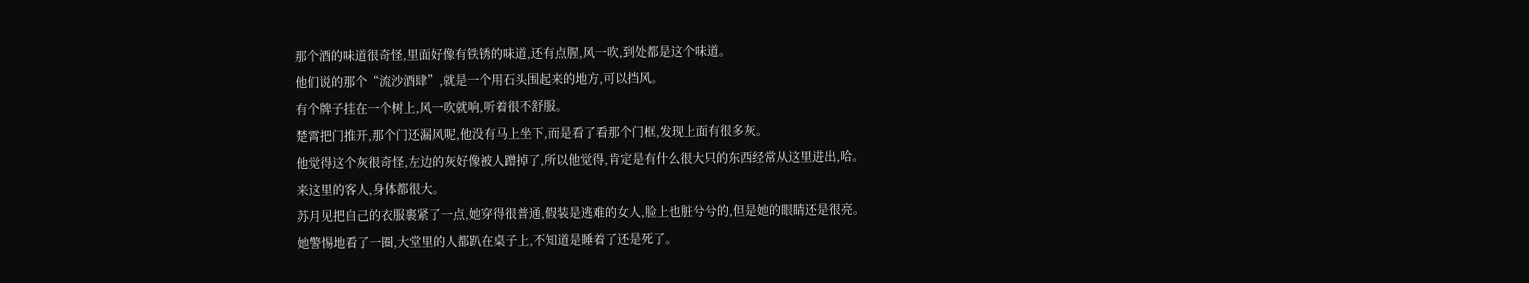那个酒的味道很奇怪,里面好像有铁锈的味道,还有点腥,风一吹,到处都是这个味道。
他们说的那个“流沙酒肆”,就是一个用石头围起来的地方,可以挡风。
有个牌子挂在一个树上,风一吹就响,听着很不舒服。
楚霄把门推开,那个门还漏风呢,他没有马上坐下,而是看了看那个门框,发现上面有很多灰。
他觉得这个灰很奇怪,左边的灰好像被人蹭掉了,所以他觉得,肯定是有什么很大只的东西经常从这里进出,哈。
来这里的客人,身体都很大。
苏月见把自己的衣服裹紧了一点,她穿得很普通,假装是逃难的女人,脸上也脏兮兮的,但是她的眼睛还是很亮。
她警惕地看了一圈,大堂里的人都趴在桌子上,不知道是睡着了还是死了。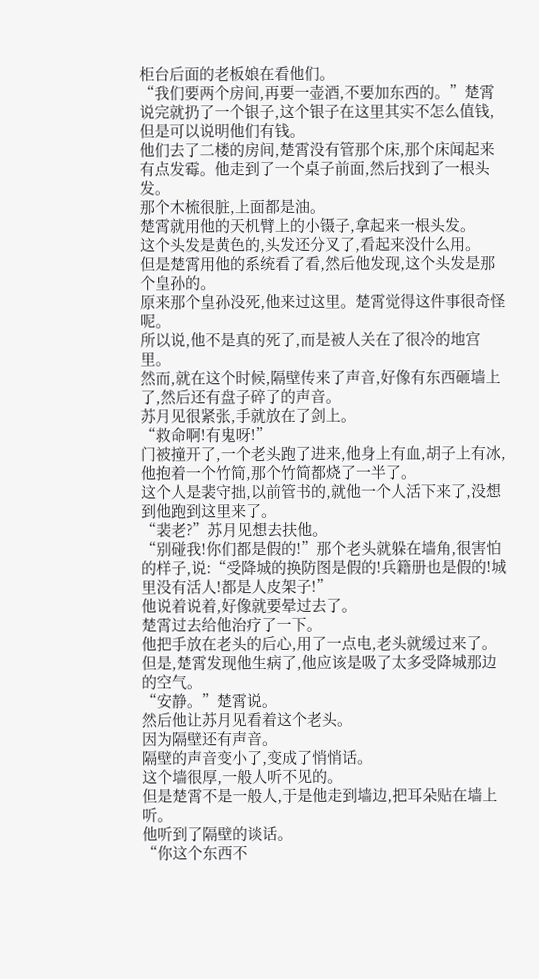柜台后面的老板娘在看他们。
“我们要两个房间,再要一壶酒,不要加东西的。”楚霄说完就扔了一个银子,这个银子在这里其实不怎么值钱,但是可以说明他们有钱。
他们去了二楼的房间,楚霄没有管那个床,那个床闻起来有点发霉。他走到了一个桌子前面,然后找到了一根头发。
那个木梳很脏,上面都是油。
楚霄就用他的天机臂上的小镊子,拿起来一根头发。
这个头发是黄色的,头发还分叉了,看起来没什么用。
但是楚霄用他的系统看了看,然后他发现,这个头发是那个皇孙的。
原来那个皇孙没死,他来过这里。楚霄觉得这件事很奇怪呢。
所以说,他不是真的死了,而是被人关在了很冷的地宫里。
然而,就在这个时候,隔壁传来了声音,好像有东西砸墙上了,然后还有盘子碎了的声音。
苏月见很紧张,手就放在了剑上。
“救命啊!有鬼呀!”
门被撞开了,一个老头跑了进来,他身上有血,胡子上有冰,他抱着一个竹简,那个竹简都烧了一半了。
这个人是裴守拙,以前管书的,就他一个人活下来了,没想到他跑到这里来了。
“裴老?”苏月见想去扶他。
“别碰我!你们都是假的!”那个老头就躲在墙角,很害怕的样子,说:“受降城的换防图是假的!兵籍册也是假的!城里没有活人!都是人皮架子!”
他说着说着,好像就要晕过去了。
楚霄过去给他治疗了一下。
他把手放在老头的后心,用了一点电,老头就缓过来了。
但是,楚霄发现他生病了,他应该是吸了太多受降城那边的空气。
“安静。”楚霄说。
然后他让苏月见看着这个老头。
因为隔壁还有声音。
隔壁的声音变小了,变成了悄悄话。
这个墙很厚,一般人听不见的。
但是楚霄不是一般人,于是他走到墙边,把耳朵贴在墙上听。
他听到了隔壁的谈话。
“你这个东西不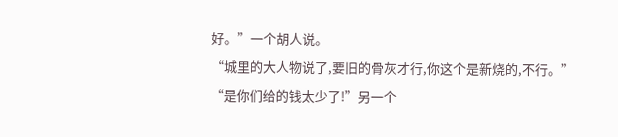好。”一个胡人说。
“城里的大人物说了,要旧的骨灰才行,你这个是新烧的,不行。”
“是你们给的钱太少了!”另一个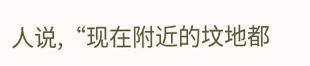人说,“现在附近的坟地都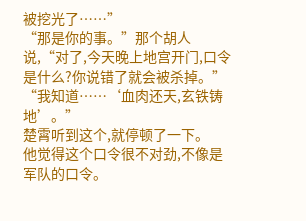被挖光了……”
“那是你的事。”那个胡人说,“对了,今天晚上地宫开门,口令是什么?你说错了就会被杀掉。”
“我知道……‘血肉还天,玄铁铸地’。”
楚霄听到这个,就停顿了一下。
他觉得这个口令很不对劲,不像是军队的口令。